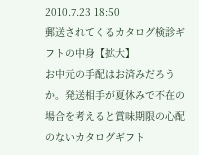2010.7.23 18:50
郵送されてくるカタログ検診ギフトの中身【拡大】
お中元の手配はお済みだろうか。発送相手が夏休みで不在の場合を考えると賞味期限の心配のないカタログギフト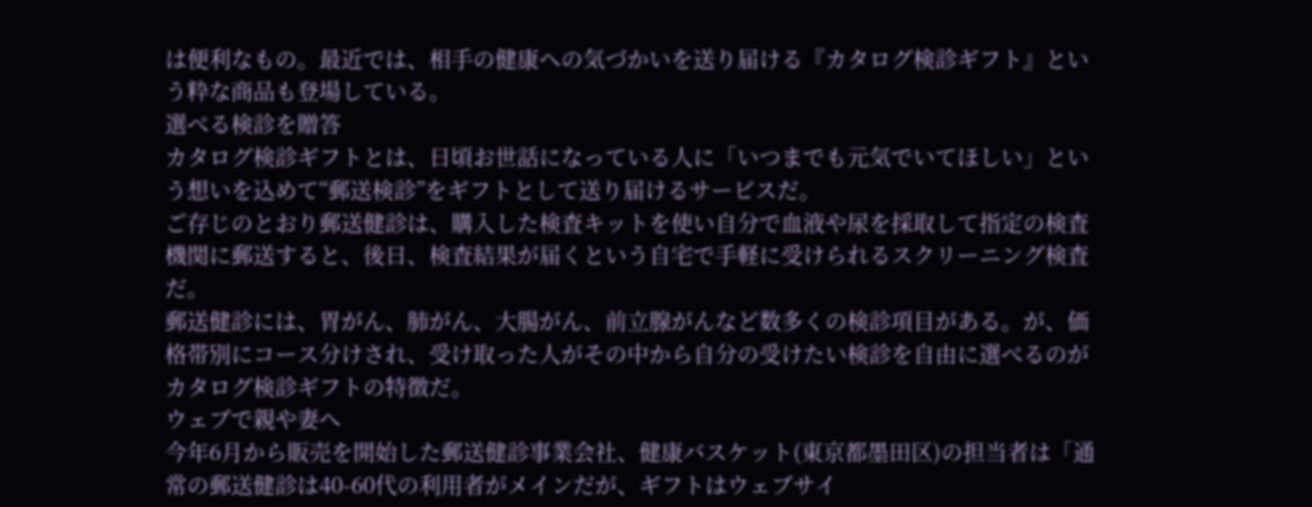は便利なもの。最近では、相手の健康への気づかいを送り届ける『カタログ検診ギフト』という粋な商品も登場している。
選べる検診を贈答
カタログ検診ギフトとは、日頃お世話になっている人に「いつまでも元気でいてほしい」という想いを込めて“郵送検診”をギフトとして送り届けるサービスだ。
ご存じのとおり郵送健診は、購入した検査キットを使い自分で血液や尿を採取して指定の検査機関に郵送すると、後日、検査結果が届くという自宅で手軽に受けられるスクリーニング検査だ。
郵送健診には、胃がん、肺がん、大腸がん、前立腺がんなど数多くの検診項目がある。が、価格帯別にコース分けされ、受け取った人がその中から自分の受けたい検診を自由に選べるのがカタログ検診ギフトの特徴だ。
ウェブで親や妻へ
今年6月から販売を開始した郵送健診事業会社、健康バスケット(東京都墨田区)の担当者は「通常の郵送健診は40-60代の利用者がメインだが、ギフトはウェブサイ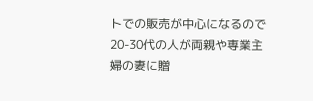トでの販売が中心になるので20-30代の人が両親や専業主婦の妻に贈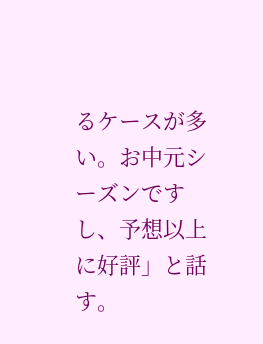るケースが多い。お中元シーズンですし、予想以上に好評」と話す。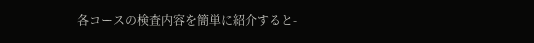各コースの検査内容を簡単に紹介すると-